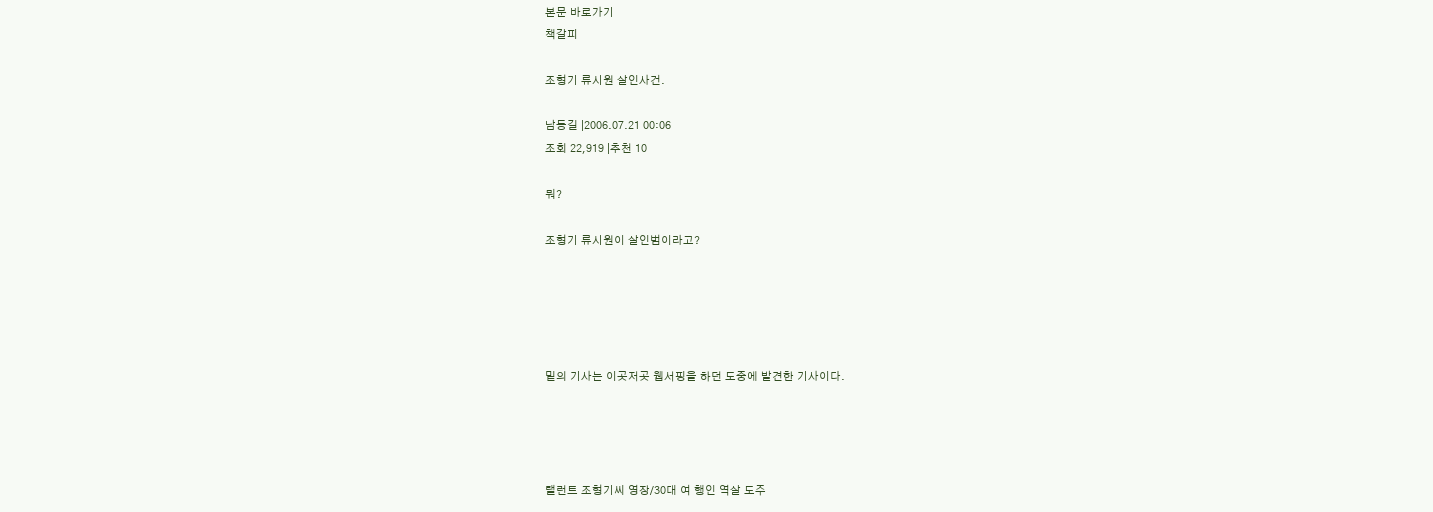본문 바로가기
책갈피

조형기 류시원 살인사건.

남동길 |2006.07.21 00:06
조회 22,919 |추천 10

뭐?

조형기 류시원이 살인범이라고?





밑의 기사는 이곳저곳 웹서핑을 하던 도중에 발견한 기사이다.




탤런트 조형기씨 영장/30대 여 행인 역살 도주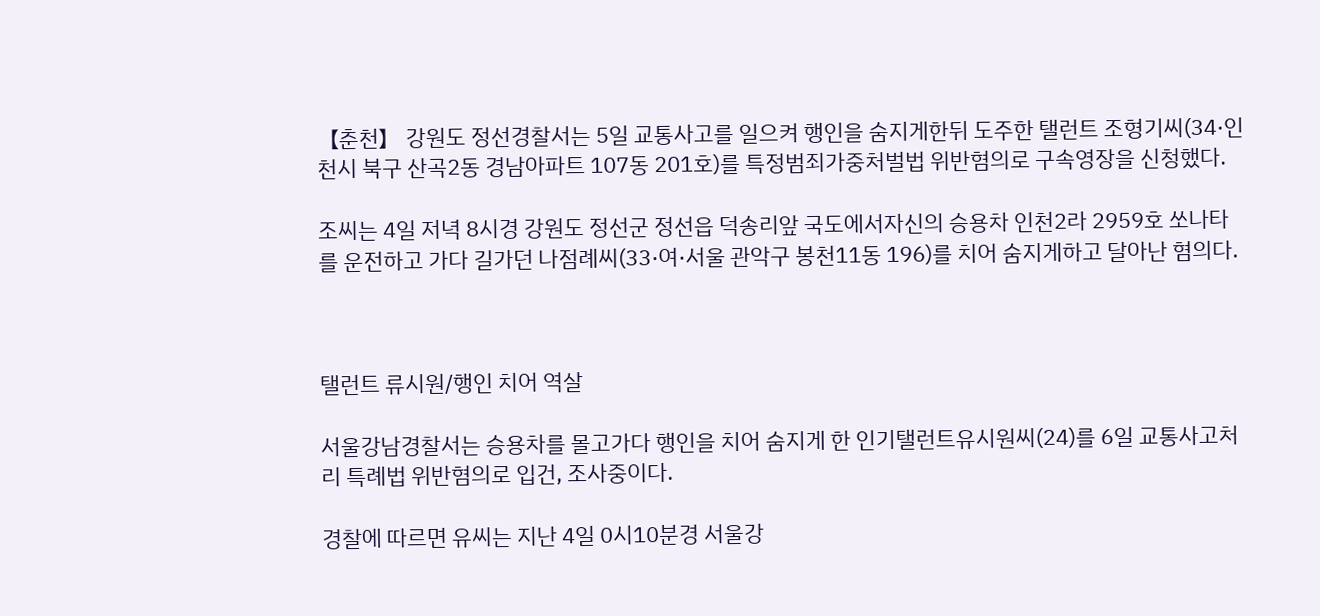【춘천】 강원도 정선경찰서는 5일 교통사고를 일으켜 행인을 숨지게한뒤 도주한 탤런트 조형기씨(34·인천시 북구 산곡2동 경남아파트 107동 201호)를 특정범죄가중처벌법 위반혐의로 구속영장을 신청했다.

조씨는 4일 저녁 8시경 강원도 정선군 정선읍 덕송리앞 국도에서자신의 승용차 인천2라 2959호 쏘나타를 운전하고 가다 길가던 나점례씨(33·여·서울 관악구 봉천11동 196)를 치어 숨지게하고 달아난 혐의다.



탤런트 류시원/행인 치어 역살

서울강남경찰서는 승용차를 몰고가다 행인을 치어 숨지게 한 인기탤런트유시원씨(24)를 6일 교통사고처리 특례법 위반혐의로 입건, 조사중이다.

경찰에 따르면 유씨는 지난 4일 0시10분경 서울강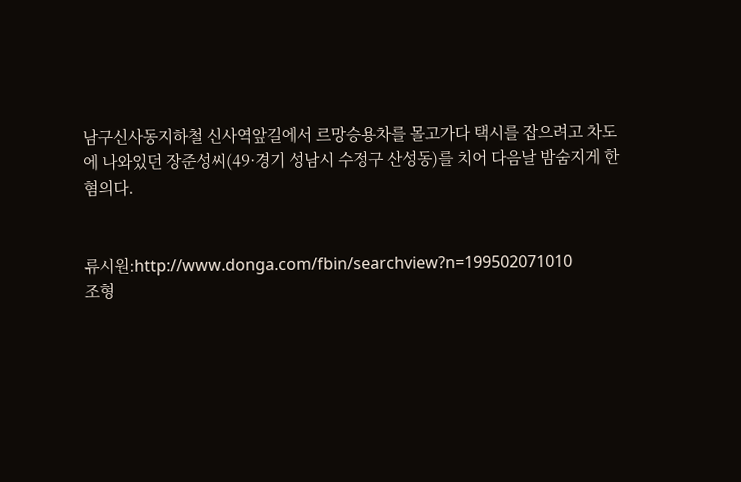남구신사동지하철 신사역앞길에서 르망승용차를 몰고가다 택시를 잡으려고 차도에 나와있던 장준성씨(49·경기 성남시 수정구 산성동)를 치어 다음날 밤숨지게 한 혐의다.


류시원:http://www.donga.com/fbin/searchview?n=199502071010
조형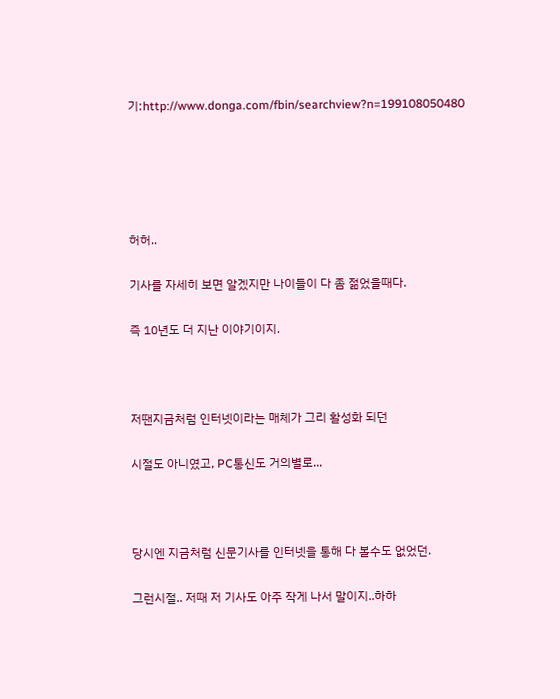기:http://www.donga.com/fbin/searchview?n=199108050480





허허..

기사를 자세히 보면 알겠지만 나이들이 다 좀 젊었을때다.

즉 10년도 더 지난 이야기이지.



저땐지금처럼 인터넷이라는 매체가 그리 활성화 되던

시절도 아니였고, PC통신도 거의별로...



당시엔 지금처럼 신문기사를 인터넷을 통해 다 볼수도 없었던.

그런시절.. 저때 저 기사도 아주 작게 나서 말이지..하하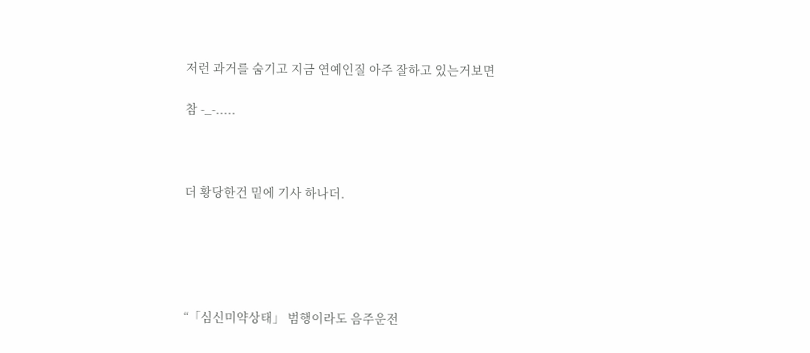저런 과거를 숨기고 지금 연예인질 아주 잘하고 있는거보면

참 -_-.....



더 황당한건 밑에 기사 하나더.





“「심신미약상태」 범행이라도 음주운전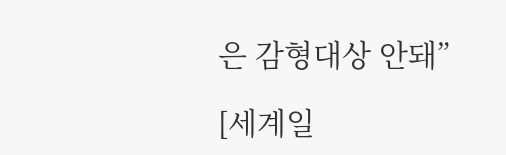은 감형대상 안돼”

[세계일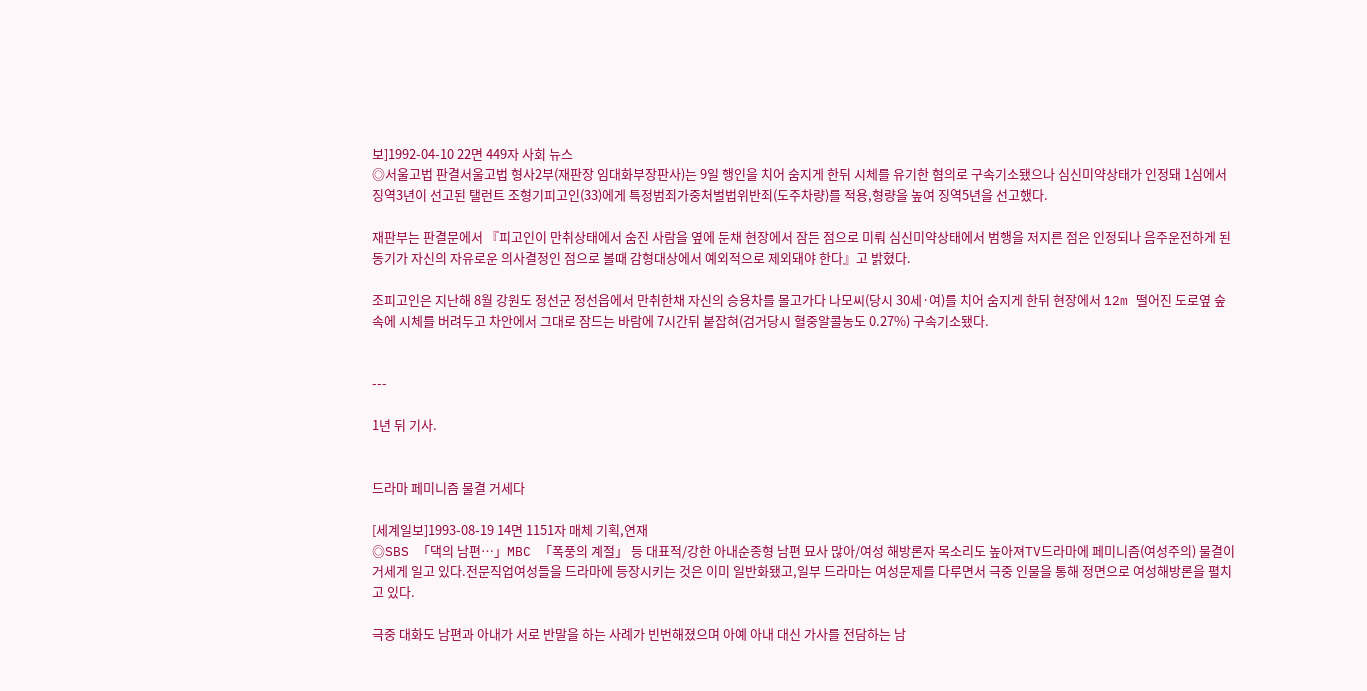보]1992-04-10 22면 449자 사회 뉴스
◎서울고법 판결서울고법 형사2부(재판장 임대화부장판사)는 9일 행인을 치어 숨지게 한뒤 시체를 유기한 혐의로 구속기소됐으나 심신미약상태가 인정돼 1심에서 징역3년이 선고된 탤런트 조형기피고인(33)에게 특정범죄가중처벌법위반죄(도주차량)를 적용,형량을 높여 징역5년을 선고했다.

재판부는 판결문에서 『피고인이 만취상태에서 숨진 사람을 옆에 둔채 현장에서 잠든 점으로 미뤄 심신미약상태에서 범행을 저지른 점은 인정되나 음주운전하게 된 동기가 자신의 자유로운 의사결정인 점으로 볼때 감형대상에서 예외적으로 제외돼야 한다』고 밝혔다.

조피고인은 지난해 8월 강원도 정선군 정선읍에서 만취한채 자신의 승용차를 몰고가다 나모씨(당시 30세·여)를 치어 숨지게 한뒤 현장에서 12m 떨어진 도로옆 숲속에 시체를 버려두고 차안에서 그대로 잠드는 바람에 7시간뒤 붙잡혀(검거당시 혈중알콜농도 0.27%) 구속기소됐다.


---

1년 뒤 기사.


드라마 페미니즘 물결 거세다

[세계일보]1993-08-19 14면 1151자 매체 기획,연재
◎SBS 「댁의 남편…」MBC 「폭풍의 계절」 등 대표적/강한 아내순종형 남편 묘사 많아/여성 해방론자 목소리도 높아져TV드라마에 페미니즘(여성주의) 물결이 거세게 일고 있다.전문직업여성들을 드라마에 등장시키는 것은 이미 일반화됐고,일부 드라마는 여성문제를 다루면서 극중 인물을 통해 정면으로 여성해방론을 펼치고 있다.

극중 대화도 남편과 아내가 서로 반말을 하는 사례가 빈번해졌으며 아예 아내 대신 가사를 전담하는 남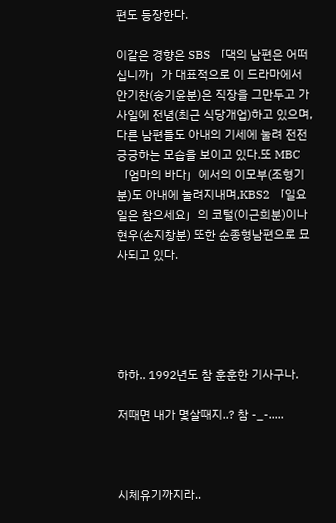편도 등장한다.

이같은 경향은 SBS 「댁의 남편은 어떠십니까」가 대표적으로 이 드라마에서 안기찬(송기윤분)은 직장을 그만두고 가사일에 전념(최근 식당개업)하고 있으며,다른 남편들도 아내의 기세에 눌려 전전긍긍하는 모습을 보이고 있다.또 MBC 「엄마의 바다」에서의 이모부(조형기분)도 아내에 눌려지내며,KBS2 「일요일은 참으세요」의 코털(이근희분)이나 현우(손지창분) 또한 순종형남편으로 묘사되고 있다.





하하.. 1992년도 참 훈훈한 기사구나.

저때면 내가 몇살때지..? 참 -_-.....



시체유기까지라..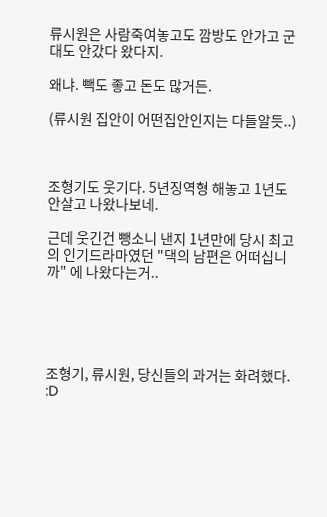류시원은 사람죽여놓고도 깜방도 안가고 군대도 안갔다 왔다지.

왜냐. 빽도 좋고 돈도 많거든.

(류시원 집안이 어떤집안인지는 다들알듯..)



조형기도 웃기다. 5년징역형 해놓고 1년도 안살고 나왔나보네.

근데 웃긴건 뺑소니 낸지 1년만에 당시 최고의 인기드라마였던 "댁의 남편은 어떠십니까" 에 나왔다는거..





조형기, 류시원, 당신들의 과거는 화려했다. :D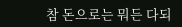참 돈으로는 뭐든 다되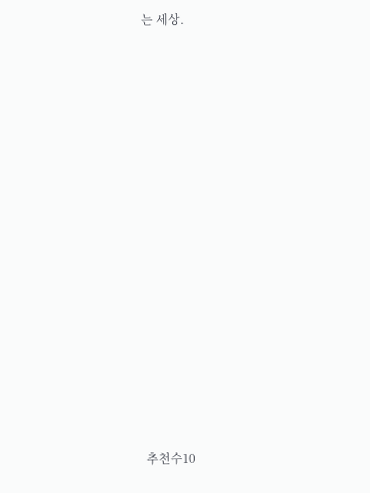는 세상.

















추천수10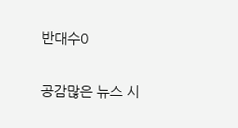반대수0

공감많은 뉴스 시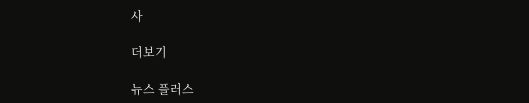사

더보기

뉴스 플러스